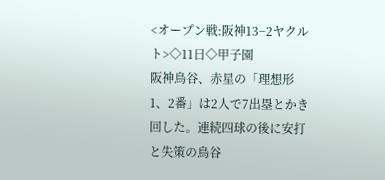<オープン戦:阪神13−2ヤクルト>◇11日◇甲子園
阪神鳥谷、赤星の「理想形1、2番」は2人で7出塁とかき回した。連続四球の後に安打と失策の鳥谷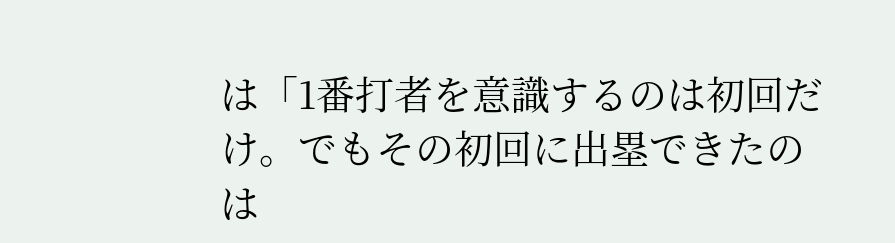は「1番打者を意識するのは初回だけ。でもその初回に出塁できたのは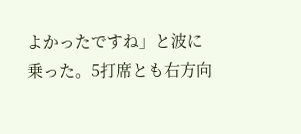よかったですね」と波に乗った。5打席とも右方向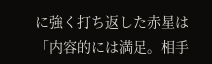に強く打ち返した赤星は「内容的には満足。相手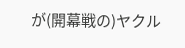が(開幕戦の)ヤクル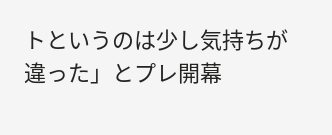トというのは少し気持ちが違った」とプレ開幕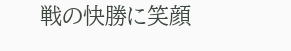戦の快勝に笑顔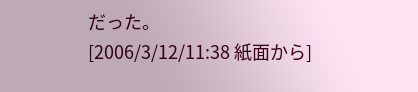だった。
[2006/3/12/11:38 紙面から]